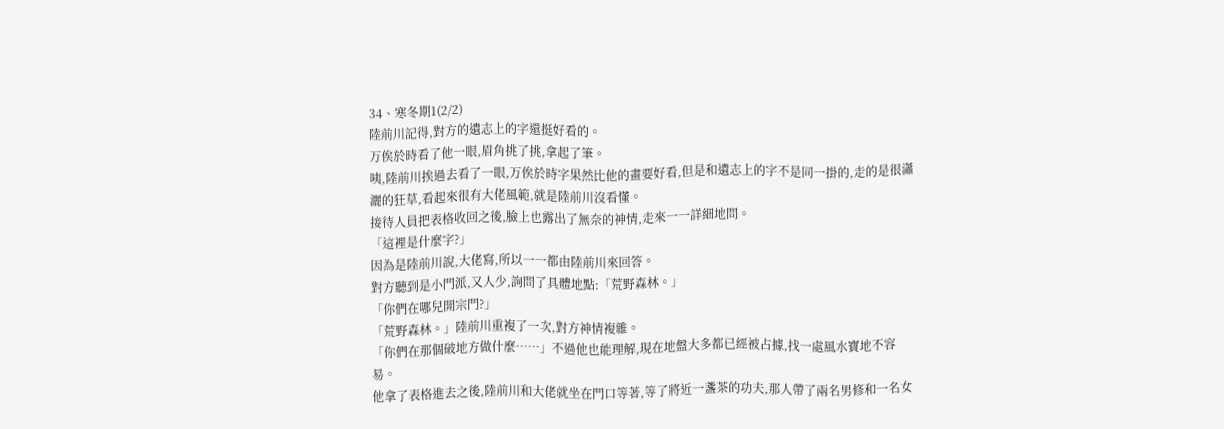34、寒冬期1(2/2)
陸前川記得,對方的遺志上的字還挺好看的。
万俟於時看了他一眼,眉角挑了挑,拿起了筆。
咦,陸前川挨過去看了一眼,万俟於時字果然比他的畫要好看,但是和遺志上的字不是同一掛的,走的是很瀟灑的狂草,看起來很有大佬風範,就是陸前川沒看懂。
接待人員把表格收回之後,臉上也露出了無奈的神情,走來一一詳細地問。
「這裡是什麼字?」
因為是陸前川說,大佬寫,所以一一都由陸前川來回答。
對方聽到是小門派,又人少,詢問了具體地點:「荒野森林。」
「你們在哪兒開宗門?」
「荒野森林。」陸前川重複了一次,對方神情複雜。
「你們在那個破地方做什麼……」不過他也能理解,現在地盤大多都已經被占據,找一處風水寶地不容易。
他拿了表格進去之後,陸前川和大佬就坐在門口等著,等了將近一盞茶的功夫,那人帶了兩名男修和一名女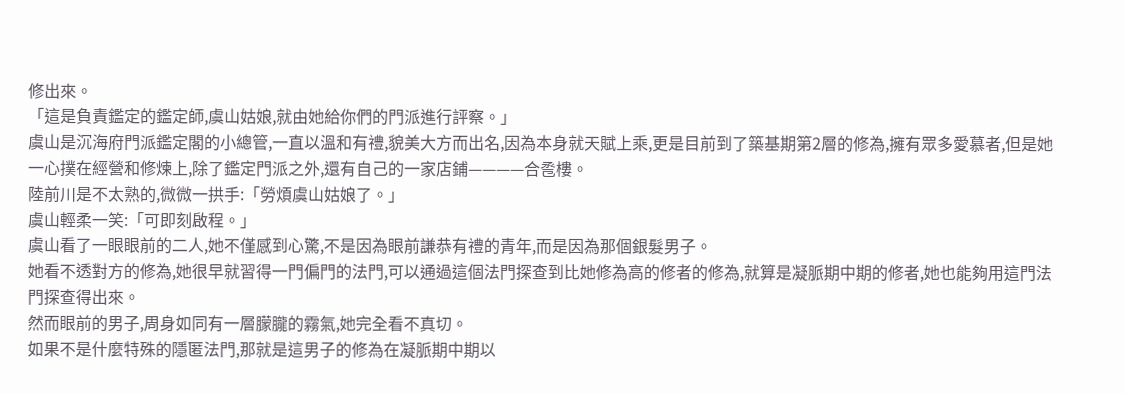修出來。
「這是負責鑑定的鑑定師,虞山姑娘,就由她給你們的門派進行評察。」
虞山是沉海府門派鑑定閣的小總管,一直以溫和有禮,貌美大方而出名,因為本身就天賦上乘,更是目前到了築基期第2層的修為,擁有眾多愛慕者,但是她一心撲在經營和修煉上,除了鑑定門派之外,還有自己的一家店鋪————合卺樓。
陸前川是不太熟的,微微一拱手:「勞煩虞山姑娘了。」
虞山輕柔一笑:「可即刻啟程。」
虞山看了一眼眼前的二人,她不僅感到心驚,不是因為眼前謙恭有禮的青年,而是因為那個銀髮男子。
她看不透對方的修為,她很早就習得一門偏門的法門,可以通過這個法門探查到比她修為高的修者的修為,就算是凝脈期中期的修者,她也能夠用這門法門探查得出來。
然而眼前的男子,周身如同有一層朦朧的霧氣,她完全看不真切。
如果不是什麼特殊的隱匿法門,那就是這男子的修為在凝脈期中期以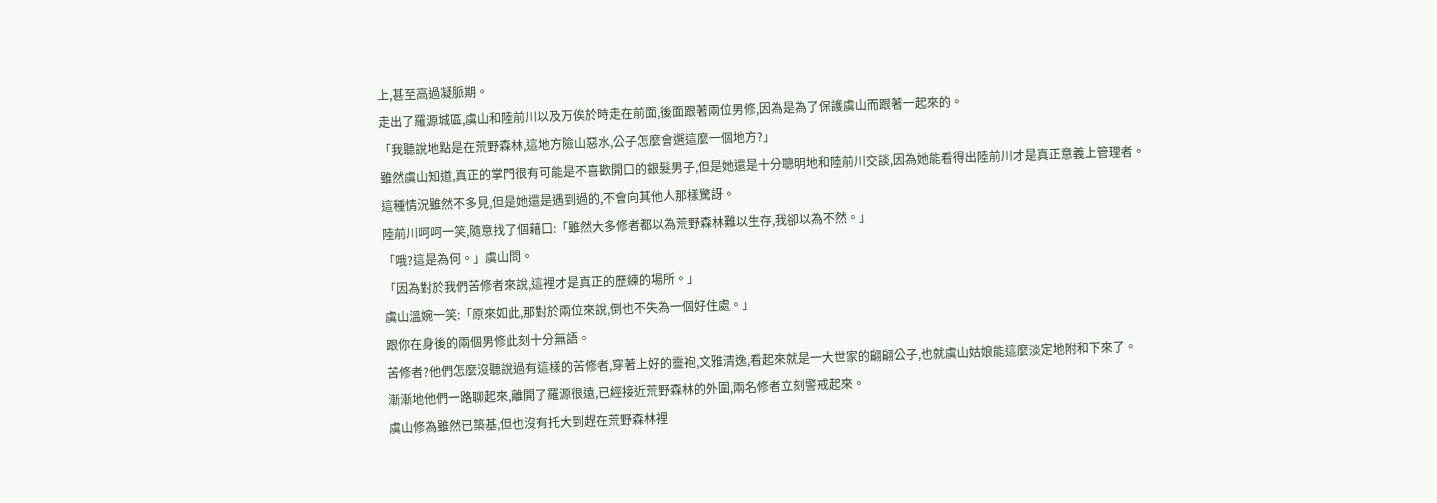上,甚至高過凝脈期。
走出了羅源城區,虞山和陸前川以及万俟於時走在前面,後面跟著兩位男修,因為是為了保護虞山而跟著一起來的。
「我聽說地點是在荒野森林,這地方險山惡水,公子怎麼會選這麼一個地方?」
雖然虞山知道,真正的掌門很有可能是不喜歡開口的銀髮男子,但是她還是十分聰明地和陸前川交談,因為她能看得出陸前川才是真正意義上管理者。
這種情況雖然不多見,但是她還是遇到過的,不會向其他人那樣驚訝。
陸前川呵呵一笑,隨意找了個藉口:「雖然大多修者都以為荒野森林難以生存,我卻以為不然。」
「哦?這是為何。」虞山問。
「因為對於我們苦修者來說,這裡才是真正的歷練的場所。」
虞山溫婉一笑:「原來如此,那對於兩位來說,倒也不失為一個好住處。」
跟你在身後的兩個男修此刻十分無語。
苦修者?他們怎麼沒聽說過有這樣的苦修者,穿著上好的靈袍,文雅清逸,看起來就是一大世家的翩翩公子,也就虞山姑娘能這麼淡定地附和下來了。
漸漸地他們一路聊起來,離開了羅源很遠,已經接近荒野森林的外圍,兩名修者立刻警戒起來。
虞山修為雖然已築基,但也沒有托大到趕在荒野森林裡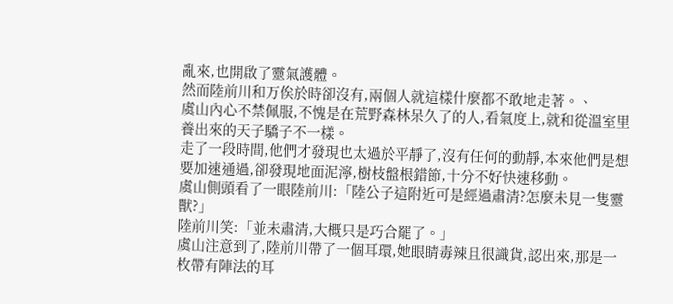亂來,也開啟了靈氣護體。
然而陸前川和万俟於時卻沒有,兩個人就這樣什麼都不敢地走著。、
虞山內心不禁佩服,不愧是在荒野森林呆久了的人,看氣度上,就和從溫室里養出來的天子驕子不一樣。
走了一段時間,他們才發現也太過於平靜了,沒有任何的動靜,本來他們是想要加速通過,卻發現地面泥濘,樹枝盤根錯節,十分不好快速移動。
虞山側頭看了一眼陸前川:「陸公子這附近可是經過肅清?怎麼未見一隻靈獸?」
陸前川笑:「並未肅清,大概只是巧合罷了。」
虞山注意到了,陸前川帶了一個耳環,她眼睛毒辣且很識貨,認出來,那是一枚帶有陣法的耳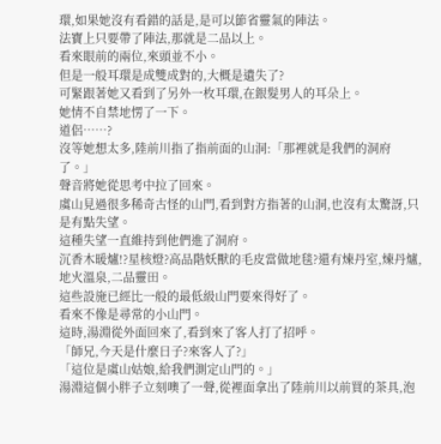環,如果她沒有看錯的話是,是可以節省靈氣的陣法。
法寶上只要帶了陣法,那就是二品以上。
看來眼前的兩位,來頭並不小。
但是一般耳環是成雙成對的,大概是遺失了?
可緊跟著她又看到了另外一枚耳環,在銀髮男人的耳朵上。
她情不自禁地愣了一下。
道侶……?
沒等她想太多,陸前川指了指前面的山洞:「那裡就是我們的洞府了。」
聲音將她從思考中拉了回來。
虞山見過很多稀奇古怪的山門,看到對方指著的山洞,也沒有太驚訝,只是有點失望。
這種失望一直維持到他們進了洞府。
沉香木暖爐!?星核燈?高品階妖獸的毛皮當做地毯?還有煉丹室,煉丹爐,地火溫泉,二品靈田。
這些設施已經比一般的最低級山門要來得好了。
看來不像是尋常的小山門。
這時,湯淵從外面回來了,看到來了客人打了招呼。
「師兄,今天是什麼日子?來客人了?」
「這位是虞山姑娘,給我們測定山門的。」
湯淵這個小胖子立刻噢了一聲,從裡面拿出了陸前川以前買的茶具,泡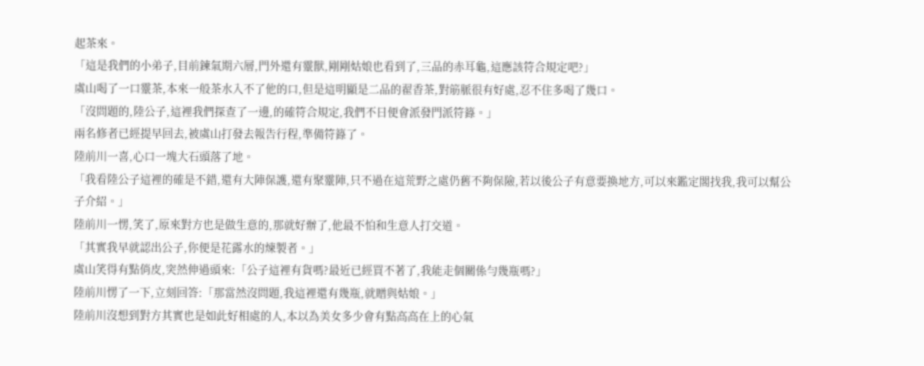起茶來。
「這是我們的小弟子,目前鍊氣期六層,門外還有靈獸,剛剛姑娘也看到了,三品的赤耳龜,這應該符合規定吧?」
虞山喝了一口靈茶,本來一般茶水入不了他的口,但是這明顯是二品的翟香茶,對筋脈很有好處,忍不住多喝了幾口。
「沒問題的,陸公子,這裡我們探查了一邊,的確符合規定,我們不日便會派發門派符籙。」
兩名修者已經提早回去,被虞山打發去報告行程,準備符籙了。
陸前川一喜,心口一塊大石頭落了地。
「我看陸公子這裡的確是不錯,還有大陣保護,還有聚靈陣,只不過在這荒野之處仍舊不夠保險,若以後公子有意要換地方,可以來鑑定閣找我,我可以幫公子介紹。」
陸前川一愣,笑了,原來對方也是做生意的,那就好辦了,他最不怕和生意人打交道。
「其實我早就認出公子,你便是花露水的煉製者。」
虞山笑得有點俏皮,突然伸過頭來:「公子這裡有貨嗎?最近已經買不著了,我能走個關係勻幾瓶嗎?」
陸前川愣了一下,立刻回答:「那當然沒問題,我這裡還有幾瓶,就贈與姑娘。」
陸前川沒想到對方其實也是如此好相處的人,本以為美女多少會有點高高在上的心氣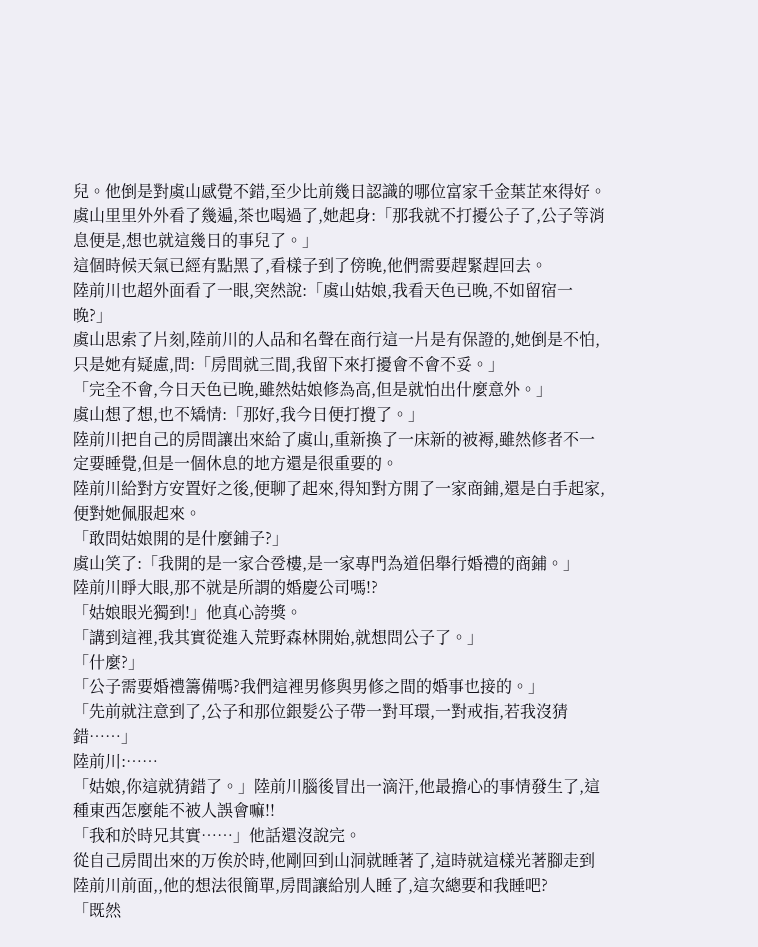兒。他倒是對虞山感覺不錯,至少比前幾日認識的哪位富家千金葉芷來得好。
虞山里里外外看了幾遍,茶也喝過了,她起身:「那我就不打擾公子了,公子等消息便是,想也就這幾日的事兒了。」
這個時候天氣已經有點黑了,看樣子到了傍晚,他們需要趕緊趕回去。
陸前川也超外面看了一眼,突然說:「虞山姑娘,我看天色已晚,不如留宿一晚?」
虞山思索了片刻,陸前川的人品和名聲在商行這一片是有保證的,她倒是不怕,只是她有疑慮,問:「房間就三間,我留下來打擾會不會不妥。」
「完全不會,今日天色已晚,雖然姑娘修為高,但是就怕出什麼意外。」
虞山想了想,也不矯情:「那好,我今日便打攪了。」
陸前川把自己的房間讓出來給了虞山,重新換了一床新的被褥,雖然修者不一定要睡覺,但是一個休息的地方還是很重要的。
陸前川給對方安置好之後,便聊了起來,得知對方開了一家商鋪,還是白手起家,便對她佩服起來。
「敢問姑娘開的是什麼鋪子?」
虞山笑了:「我開的是一家合卺樓,是一家專門為道侶舉行婚禮的商鋪。」
陸前川睜大眼,那不就是所謂的婚慶公司嗎!?
「姑娘眼光獨到!」他真心誇獎。
「講到這裡,我其實從進入荒野森林開始,就想問公子了。」
「什麼?」
「公子需要婚禮籌備嗎?我們這裡男修與男修之間的婚事也接的。」
「先前就注意到了,公子和那位銀髮公子帶一對耳環,一對戒指,若我沒猜錯……」
陸前川:……
「姑娘,你這就猜錯了。」陸前川腦後冒出一滴汗,他最擔心的事情發生了,這種東西怎麼能不被人誤會嘛!!
「我和於時兄其實……」他話還沒說完。
從自己房間出來的万俟於時,他剛回到山洞就睡著了,這時就這樣光著腳走到陸前川前面,,他的想法很簡單,房間讓給別人睡了,這次總要和我睡吧?
「既然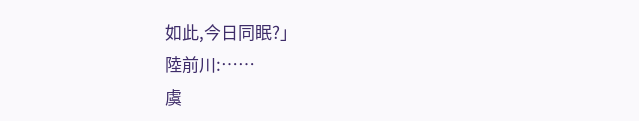如此,今日同眠?」
陸前川:……
虞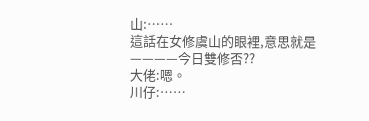山:……
這話在女修虞山的眼裡,意思就是————今日雙修否??
大佬:嗯。
川仔:……